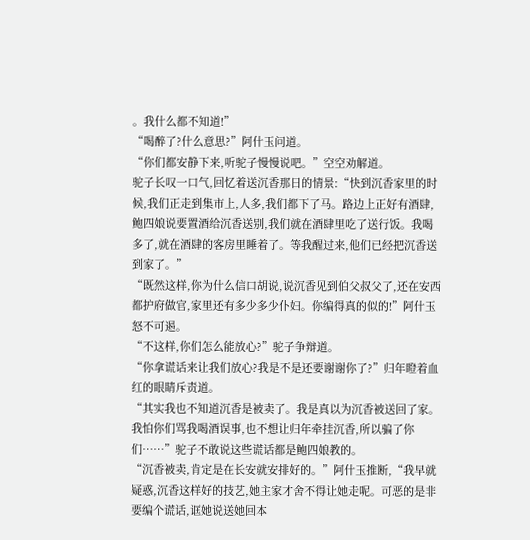。我什么都不知道!”
“喝醉了?什么意思?”阿什玉问道。
“你们都安静下来,听驼子慢慢说吧。”空空劝解道。
驼子长叹一口气,回忆着送沉香那日的情景:“快到沉香家里的时候,我们正走到集市上,人多,我们都下了马。路边上正好有酒肆,鲍四娘说要置酒给沉香送别,我们就在酒肆里吃了送行饭。我喝多了,就在酒肆的客房里睡着了。等我醒过来,他们已经把沉香送到家了。”
“既然这样,你为什么信口胡说,说沉香见到伯父叔父了,还在安西都护府做官,家里还有多少多少仆妇。你编得真的似的!”阿什玉怒不可遏。
“不这样,你们怎么能放心?”驼子争辩道。
“你拿谎话来让我们放心?我是不是还要谢谢你了?”归年瞪着血红的眼睛斥责道。
“其实我也不知道沉香是被卖了。我是真以为沉香被送回了家。我怕你们骂我喝酒误事,也不想让归年牵挂沉香,所以骗了你们……”驼子不敢说这些谎话都是鲍四娘教的。
“沉香被卖,肯定是在长安就安排好的。”阿什玉推断,“我早就疑惑,沉香这样好的技艺,她主家才舍不得让她走呢。可恶的是非要编个谎话,诓她说送她回本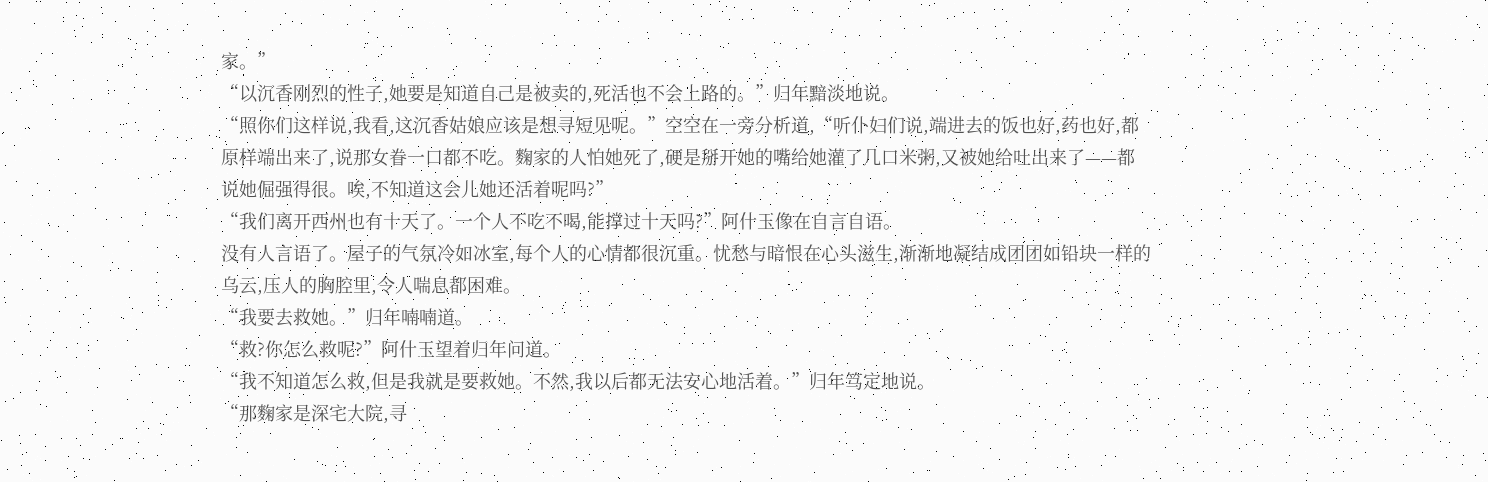家。”
“以沉香刚烈的性子,她要是知道自己是被卖的,死活也不会上路的。”归年黯淡地说。
“照你们这样说,我看,这沉香姑娘应该是想寻短见呢。”空空在一旁分析道,“听仆妇们说,端进去的饭也好,药也好,都原样端出来了,说那女眷一口都不吃。麴家的人怕她死了,硬是掰开她的嘴给她灌了几口米粥,又被她给吐出来了——都说她倔强得很。唉,不知道这会儿她还活着呢吗?”
“我们离开西州也有十天了。一个人不吃不喝,能撑过十天吗?”阿什玉像在自言自语。
没有人言语了。屋子的气氛冷如冰室,每个人的心情都很沉重。忧愁与暗恨在心头滋生,渐渐地凝结成团团如铅块一样的乌云,压人的胸腔里,令人喘息都困难。
“我要去救她。”归年喃喃道。
“救?你怎么救呢?”阿什玉望着归年问道。
“我不知道怎么救,但是我就是要救她。不然,我以后都无法安心地活着。”归年笃定地说。
“那麴家是深宅大院,寻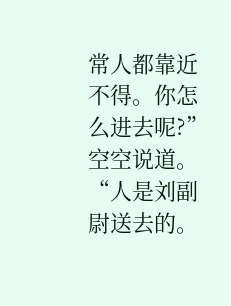常人都靠近不得。你怎么进去呢?”空空说道。
“人是刘副尉送去的。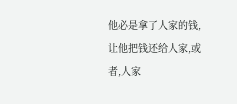他必是拿了人家的钱,让他把钱还给人家,或者,人家